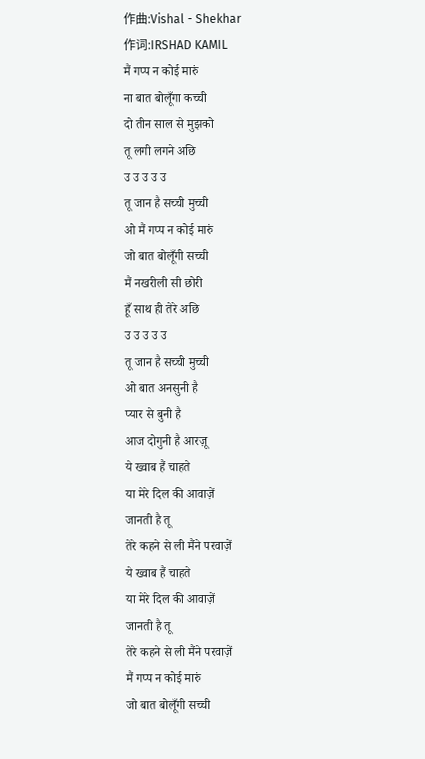作曲:Vishal - Shekhar
作词:IRSHAD KAMIL
मैं गप्प न कोई मारुं
ना बात बोलूँगा कच्ची
दो तीन साल से मुझको
तू लगी लगने अछि
उ उ उ उ उ
तू जान है सच्ची मुच्ची
ओ मैं गप्प न कोई मारुं
जो बात बोलूँगी सच्ची
मैं नखरीली सी छोरी
हूँ साथ ही तेरे अछि
उ उ उ उ उ
तू जान है सच्ची मुच्ची
ओ बात अनसुनी है
प्यार से बुनी है
आज दोगुनी है आरज़ू
ये ख्वाब हैं चाहते
या मेरे दिल की आवाज़ें
जानती है तू
तेरे कहने से ली मैंने परवाज़ें
ये ख्वाब हैं चाहते
या मेरे दिल की आवाज़ें
जानती है तू
तेरे कहने से ली मैंने परवाज़ें
मैं गप्प न कोई मारुं
जो बात बोलूँगी सच्ची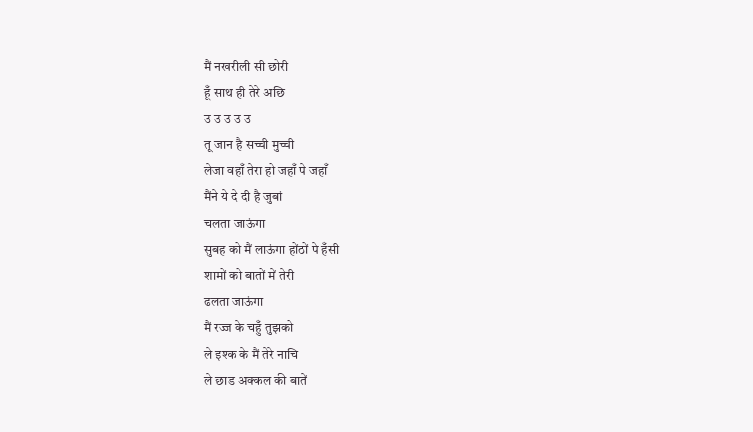मैं नखरीली सी छोरी
हूँ साथ ही तेरे अछि
उ उ उ उ उ
तू जान है सच्ची मुच्ची
लेजा वहाँ तेरा हो जहाँ पे जहाँ
मैंने ये दे दी है जुबां
चलता जाऊंगा
सुबह को मैं लाऊंगा होंठों पे हँसी
शामों को बातों में तेरी
ढलता जाऊंगा
मैं रज्ज के चहुँ तुझको
ले इश्क के मैं तेरे नाचि
ले छाड अक्कल की बातें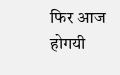फिर आज होगयी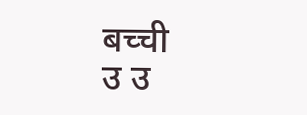बच्ची
उ उ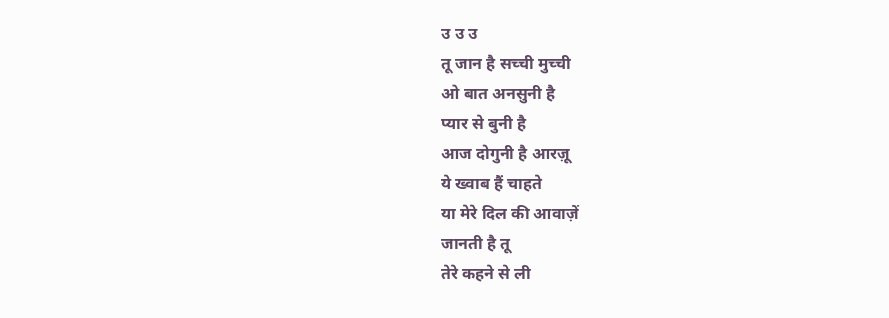उ उ उ
तू जान है सच्ची मुच्ची
ओ बात अनसुनी है
प्यार से बुनी है
आज दोगुनी है आरज़ू
ये ख्वाब हैं चाहते
या मेरे दिल की आवाज़ें
जानती है तू
तेरे कहने से ली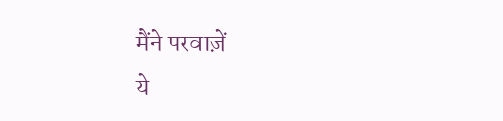मैंने परवाज़ें
ये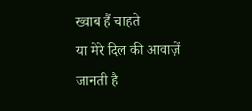ख्वाब हैं चाहते
या मेरे दिल की आवाज़ें
जानती है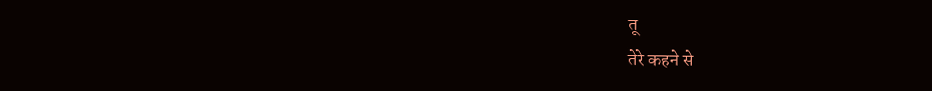तू
तेरे कहने से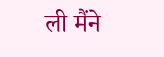ली मैंने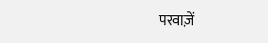परवाज़ें